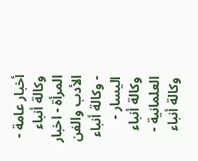أخبار عامة - وكالة أنباء المرأة - اخبار الأدب والفن - وكالة أنباء اليسار - وكالة أنباء العلمانية - وكالة أنباء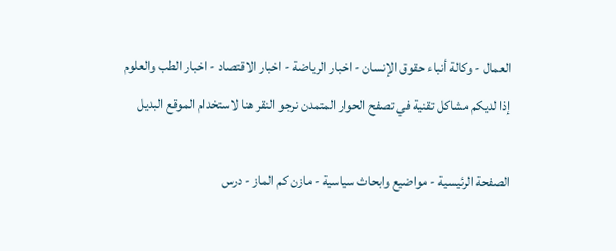العمال - وكالة أنباء حقوق الإنسان - اخبار الرياضة - اخبار الاقتصاد - اخبار الطب والعلوم
إذا لديكم مشاكل تقنية في تصفح الحوار المتمدن نرجو النقر هنا لاستخدام الموقع البديل

الصفحة الرئيسية - مواضيع وابحاث سياسية - مازن كم الماز - درس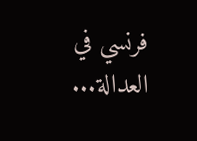فرنسي في العدالة...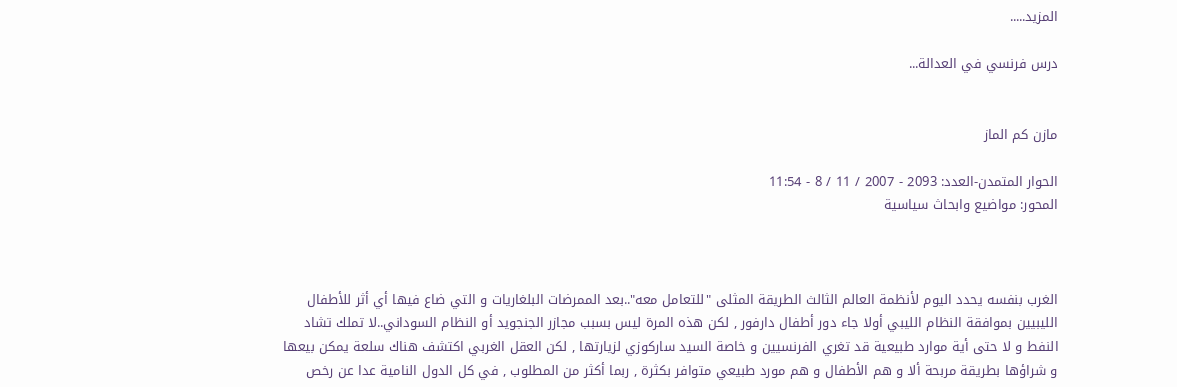المزيد.....

درس فرنسي في العدالة...


مازن كم الماز

الحوار المتمدن-العدد: 2093 - 2007 / 11 / 8 - 11:54
المحور: مواضيع وابحاث سياسية



الغرب بنفسه يحدد اليوم لأنظمة العالم الثالث الطريقة المثلى "للتعامل معه"..بعد الممرضات البلغاريات و التي ضاع فيها أي أثر للأطفال الليبيين بموافقة النظام الليبي أولا جاء دور أطفال دارفور , لكن هذه المرة ليس بسبب مجازر الجنجويد أو النظام السوداني..لا تملك تشاد النفط و لا حتى أية موارد طبيعية قد تغري الفرنسيين و خاصة السيد ساركوزي لزيارتها , لكن العقل الغربي اكتشف هناك سلعة يمكن بيعها و شراؤها بطريقة مربحة ألا و هم الأطفال و هم مورد طبيعي متوافر بكثرة , ربما أكثر من المطلوب , في كل الدول النامية عدا عن رخص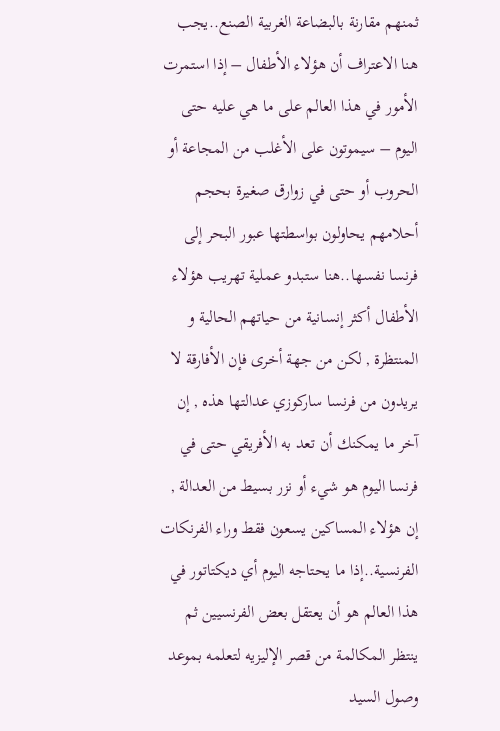ثمنهم مقارنة بالبضاعة الغربية الصنع..يجب هنا الاعتراف أن هؤلاء الأطفال – إذا استمرت الأمور في هذا العالم على ما هي عليه حتى اليوم – سيموتون على الأغلب من المجاعة أو الحروب أو حتى في زوارق صغيرة بحجم أحلامهم يحاولون بواسطتها عبور البحر إلى فرنسا نفسها..هنا ستبدو عملية تهريب هؤلاء الأطفال أكثر إنسانية من حياتهم الحالية و المنتظرة , لكن من جهة أخرى فإن الأفارقة لا يريدون من فرنسا ساركوزي عدالتها هذه , إن آخر ما يمكنك أن تعد به الأفريقي حتى في فرنسا اليوم هو شيء أو نزر بسيط من العدالة , إن هؤلاء المساكين يسعون فقط وراء الفرنكات الفرنسية..إذا ما يحتاجه اليوم أي ديكتاتور في هذا العالم هو أن يعتقل بعض الفرنسيين ثم ينتظر المكالمة من قصر الإليزيه لتعلمه بموعد وصول السيد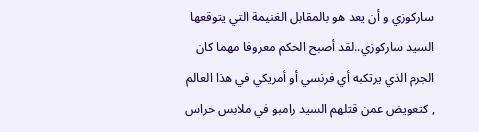ساركوزي و أن يعد هو بالمقابل الغنيمة التي يتوقعها السيد ساركوزي..لقد أصبح الحكم معروفا مهما كان الجرم الذي يرتكبه أي فرنسي أو أمريكي في هذا العالم , كتعويض عمن قتلهم السيد رامبو في ملابس حراس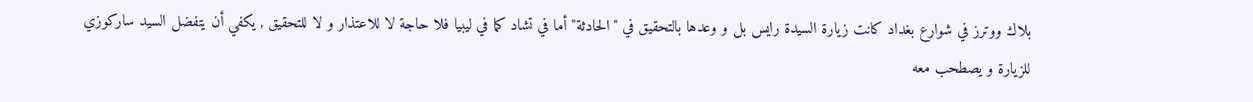بلاك ووترز في شوارع بغداد كانت زيارة السيدة رايس بل و وعدها بالتحقيق في "الحادثة" أما في تشاد كما في ليبيا فلا حاجة لا للاعتذار و لا للتحقيق , يكفي أن يتفضل السيد ساركوزي للزيارة و يصطحب معه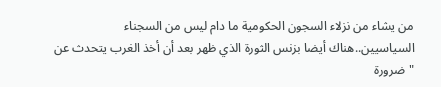من يشاء من نزلاء السجون الحكومية ما دام ليس من السجناء السياسيين..هناك أيضا بزنس الثورة الذي ظهر بعد أن أخذ الغرب يتحدث عن "ضرورة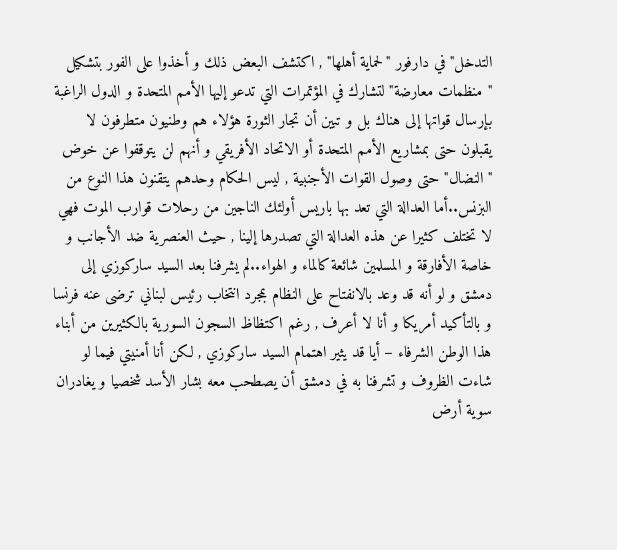التدخل" في دارفور "لحماية أهلها" , اكتشف البعض ذلك و أخذوا على الفور بتشكيل "منظمات معارضة" لتشارك في المؤتمرات التي تدعو إليها الأمم المتحدة و الدول الراغبة بإرسال قواتها إلى هناك بل و تبين أن تجار الثورة هؤلاء هم وطنيون متطرفون لا يقبلون حتى بمشاريع الأمم المتحدة أو الاتحاد الأفريقي و أنهم لن يتوقفوا عن خوض "النضال" حتى وصول القوات الأجنبية , ليس الحكام وحدهم يتقنون هذا النوع من البزنس..أما العدالة التي تعد بها باريس أولئك الناجين من رحلات قوارب الموت فهي لا تختلف كثيرا عن هذه العدالة التي تصدرها إلينا , حيث العنصرية ضد الأجانب و خاصة الأفارقة و المسلمين شائعة كالماء و الهواء..لم يشرفنا بعد السيد ساركوزي إلى دمشق و لو أنه قد وعد بالانفتاح على النظام بمجرد انتخاب رئيس لبناني ترضى عنه فرنسا و بالتأكيد أمريكا و أنا لا أعرف , رغم اكتظاظ السجون السورية بالكثيرين من أبناء هذا الوطن الشرفاء – أيا قد يثير اهتمام السيد ساركوزي , لكن أنا أمنيتي فيما لو شاءت الظروف و تشرفنا به في دمشق أن يصطحب معه بشار الأسد شخصيا و يغادران سوية أرض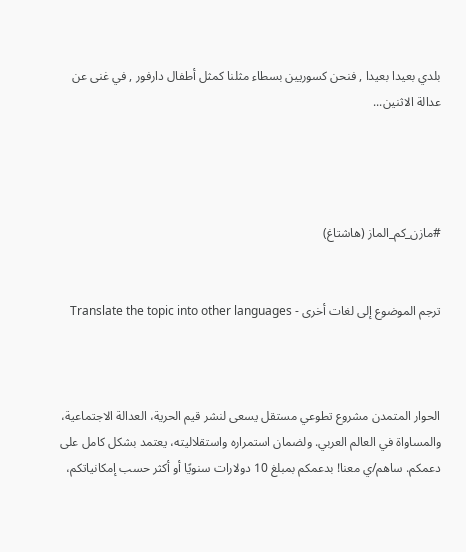بلدي بعيدا بعيدا , فنحن كسوريين بسطاء مثلنا كمثل أطفال دارفور , في غنى عن عدالة الاثنين...




#مازن_كم_الماز (هاشتاغ)


ترجم الموضوع إلى لغات أخرى - Translate the topic into other languages



الحوار المتمدن مشروع تطوعي مستقل يسعى لنشر قيم الحرية، العدالة الاجتماعية، والمساواة في العالم العربي. ولضمان استمراره واستقلاليته، يعتمد بشكل كامل على دعمكم. ساهم/ي معنا! بدعمكم بمبلغ 10 دولارات سنويًا أو أكثر حسب إمكانياتكم،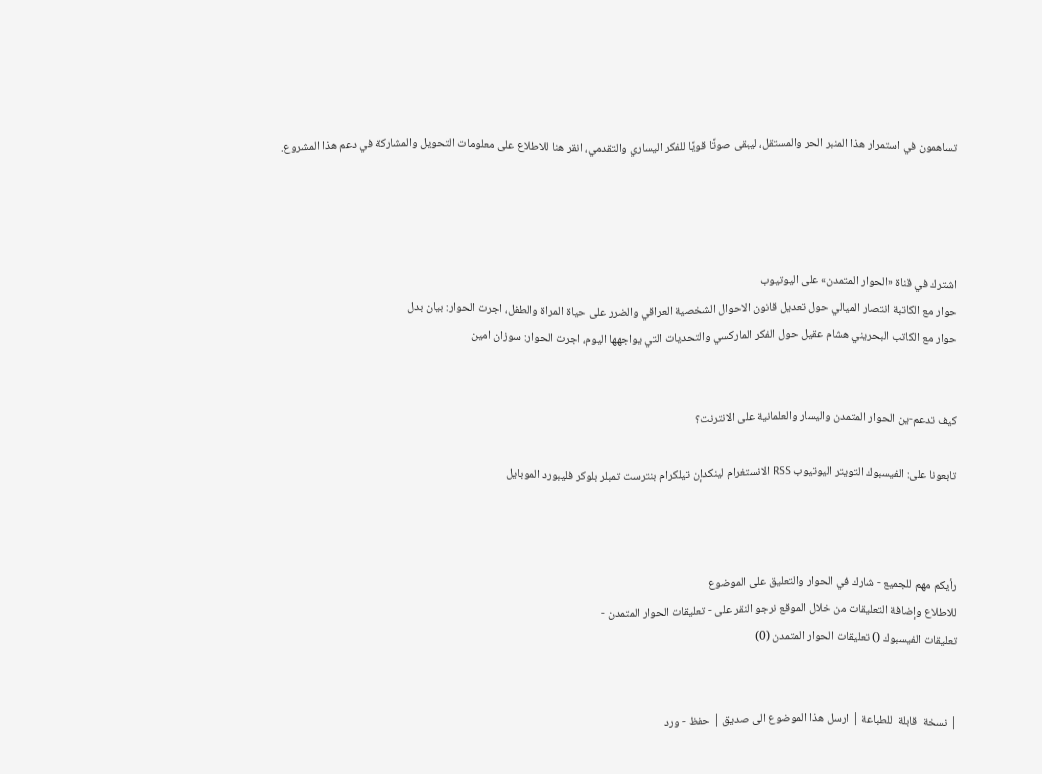تساهمون في استمرار هذا المنبر الحر والمستقل، ليبقى صوتًا قويًا للفكر اليساري والتقدمي، انقر هنا للاطلاع على معلومات التحويل والمشاركة في دعم هذا المشروع.




اشترك في قناة «الحوار المتمدن» على اليوتيوب
حوار مع الكاتبة انتصار الميالي حول تعديل قانون الاحوال الشخصية العراقي والضرر على حياة المراة والطفل، اجرت الحوار: بيان بدل
حوار مع الكاتب البحريني هشام عقيل حول الفكر الماركسي والتحديات التي يواجهها اليوم، اجرت الحوار: سوزان امين


كيف تدعم-ين الحوار المتمدن واليسار والعلمانية على الانترنت؟

تابعونا على: الفيسبوك التويتر اليوتيوب RSS الانستغرام لينكدإن تيلكرام بنترست تمبلر بلوكر فليبورد الموبايل



رأيكم مهم للجميع - شارك في الحوار والتعليق على الموضوع
للاطلاع وإضافة التعليقات من خلال الموقع نرجو النقر على - تعليقات الحوار المتمدن -
تعليقات الفيسبوك () تعليقات الحوار المتمدن (0)


| نسخة  قابلة  للطباعة | ارسل هذا الموضوع الى صديق | حفظ - ورد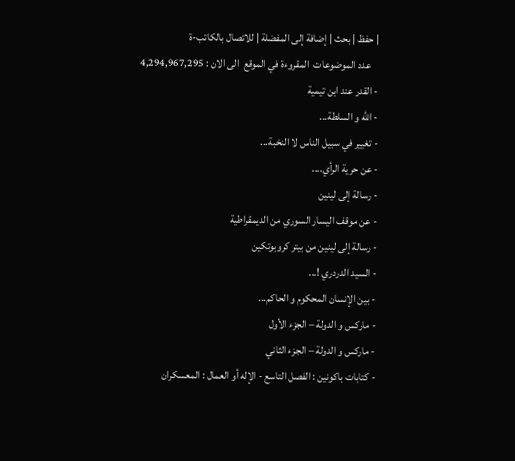| حفظ | بحث | إضافة إلى المفضلة | للاتصال بالكاتب-ة
    عدد الموضوعات  المقروءة في الموقع  الى الان : 4,294,967,295
- القدر عند ابن تيمية
- الله و السلطة...
- تغيير في سبيل الناس لا النخبة...
- عن حرية الرأي....
- رسالة إلى لينين
- عن موقف اليسار السوري من الديمقراطية
- رسالة إلى لينين من بيتر كروبوتكين
- السيد الدردري !...
- بين الإنسان المحكوم و الحاكم...
- ماركس و الدولة – الجزء الأول
- ماركس و الدولة – الجزء الثاني
- كتابات باكونين : الفصل التاسع - الإله أو العمال : المعسكران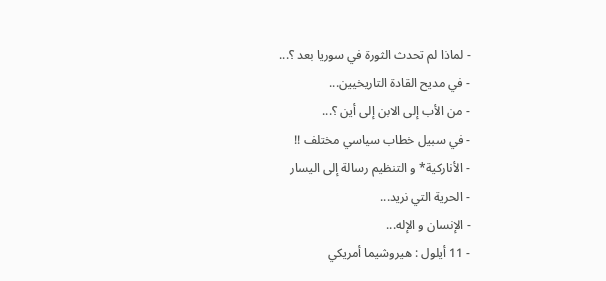- لماذا لم تحدث الثورة في سوريا بعد ؟...
- في مديح القادة التاريخيين...
- من الأب إلى الابن إلى أين ؟...
- في سبيل خطاب سياسي مختلف !!
- الأناركية* و التنظيم رسالة إلى اليسار
- الحرية التي نريد...
- الإنسان و الإله...
- 11 أيلول : هيروشيما أمريكي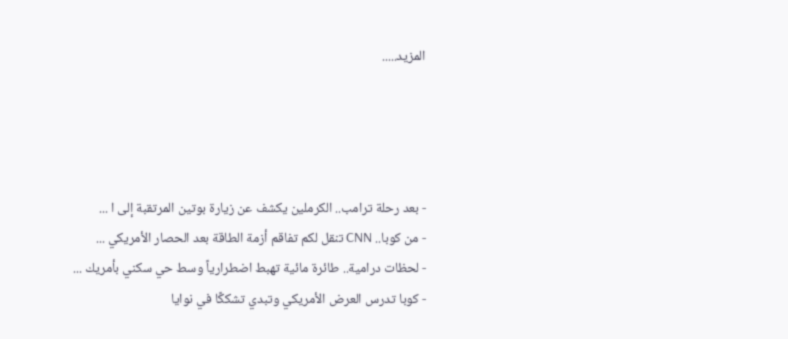المزيد.....




- بعد رحلة ترامب.. الكرملين يكشف عن زيارة بوتين المرتقبة إلى ا ...
- من كوبا.. CNN تنقل لكم تفاقم أزمة الطاقة بعد الحصار الأمريكي ...
- لحظات درامية.. طائرة مائية تهبط اضطرارياً وسط حي سكني بأمريك ...
- كوبا تدرس العرض الأمريكي وتبدي تشككًا في نوايا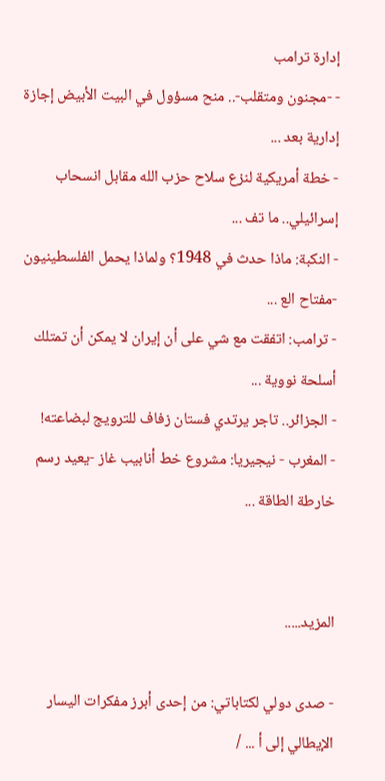إدارة ترامب
- -مجنون ومتقلب-.. منح مسؤول في البيت الأبيض إجازة إدارية بعد ...
- خطة أمريكية لنزع سلاح حزب الله مقابل انسحاب إسرائيلي.. ما تف ...
- النكبة: ماذا حدث في 1948؟ ولماذا يحمل الفلسطينيون -مفتاح الع ...
- ترامب: اتفقت مع شي على أن إيران لا يمكن أن تمتلك أسلحة نووية ...
- الجزائر.. تاجر يرتدي فستان زفاف للترويج لبضاعته!
- المغرب - نيجيريا: مشروع خط أنابيب غاز -يعيد رسم خارطة الطاقة ...


المزيد.....

- صدى دولي لكتاباتي: من إحدى أبرز مفكرات اليسار الإيطالي إلى أ ... /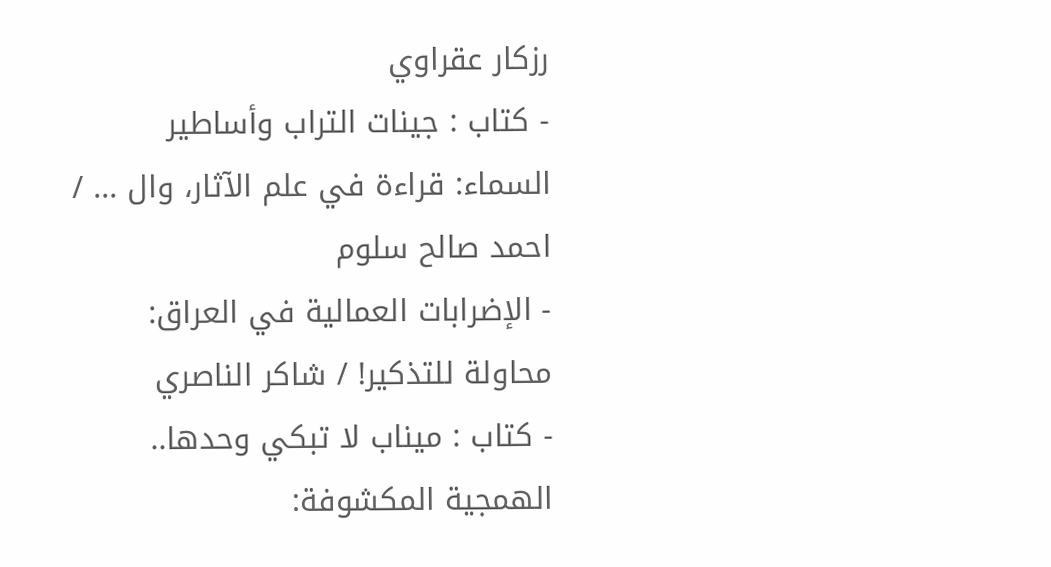رزكار عقراوي
- كتاب : جينات التراب وأساطير السماء: قراءة في علم الآثار، وال ... / احمد صالح سلوم
- الإضرابات العمالية في العراق: محاولة للتذكير! / شاكر الناصري
- كتاب : ميناب لا تبكي وحدها.. الهمجية المكشوفة: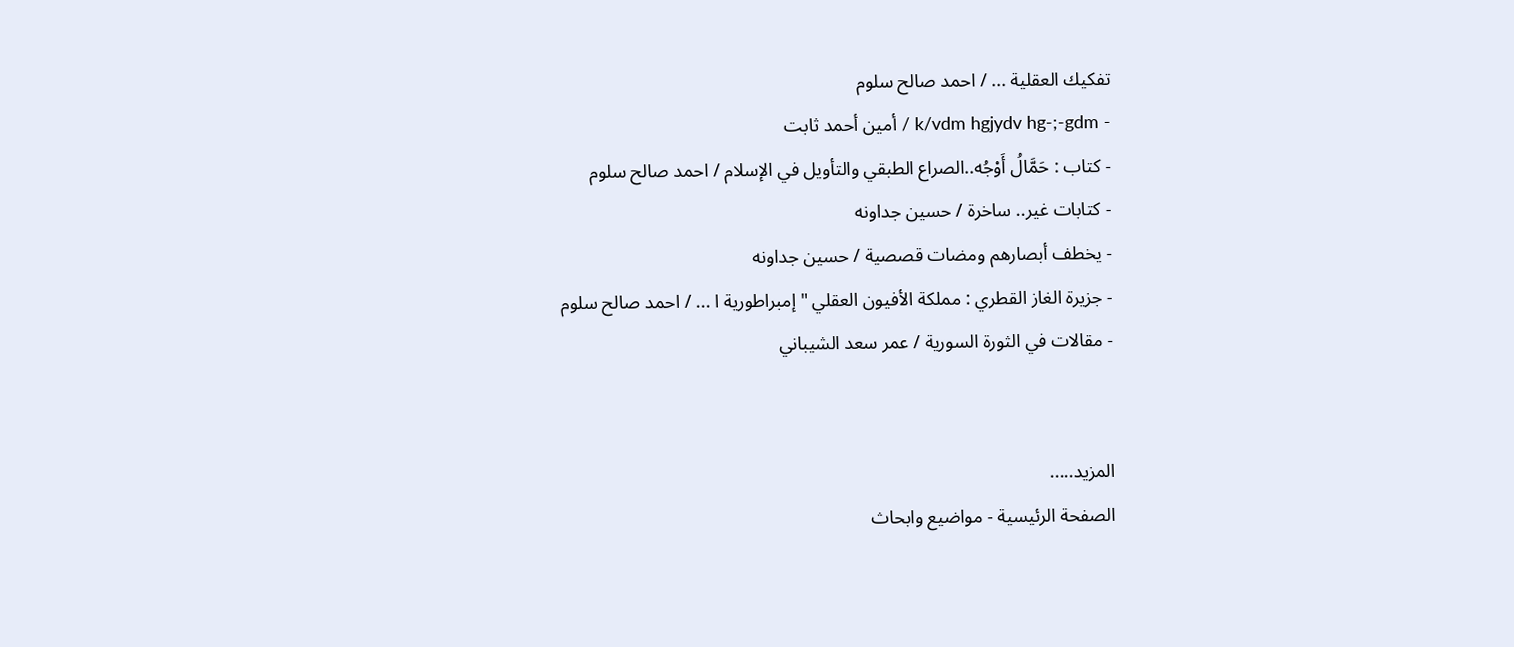تفكيك العقلية ... / احمد صالح سلوم
- k/vdm hgjydv hg-;-gdm / أمين أحمد ثابت
- كتاب : حَمَّالُ أَوْجُه..الصراع الطبقي والتأويل في الإسلام / احمد صالح سلوم
- كتابات غير.. ساخرة / حسين جداونه
- يخطف أبصارهم ومضات قصصية / حسين جداونه
- جزيرة الغاز القطري : مملكة الأفيون العقلي " إمبراطورية ا ... / احمد صالح سلوم
- مقالات في الثورة السورية / عمر سعد الشيباني


المزيد.....
الصفحة الرئيسية - مواضيع وابحاث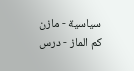سياسية - مازن كم الماز - درس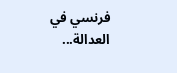فرنسي في العدالة...